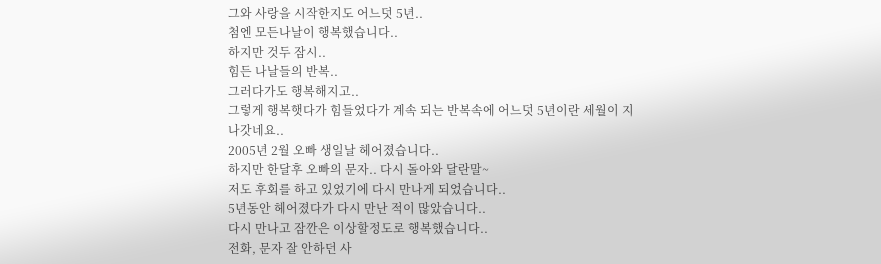그와 사랑을 시작한지도 어느덧 5년..
첨엔 모든나날이 행복했습니다..
하지만 것두 잠시..
힘든 나날들의 반복..
그러다가도 행복해지고..
그렇게 행복햇다가 힘들었다가 계속 되는 반복속에 어느덧 5년이란 세월이 지나갓네요..
2005년 2월 오빠 생일날 헤어졌습니다..
하지만 한달후 오빠의 문자.. 다시 돌아와 달란말~
저도 후회를 하고 있었기에 다시 만나게 되었습니다..
5년동안 헤어졌다가 다시 만난 적이 많았습니다..
다시 만나고 잠깐은 이상할정도로 행복했습니다..
전화, 문자 잘 안하던 사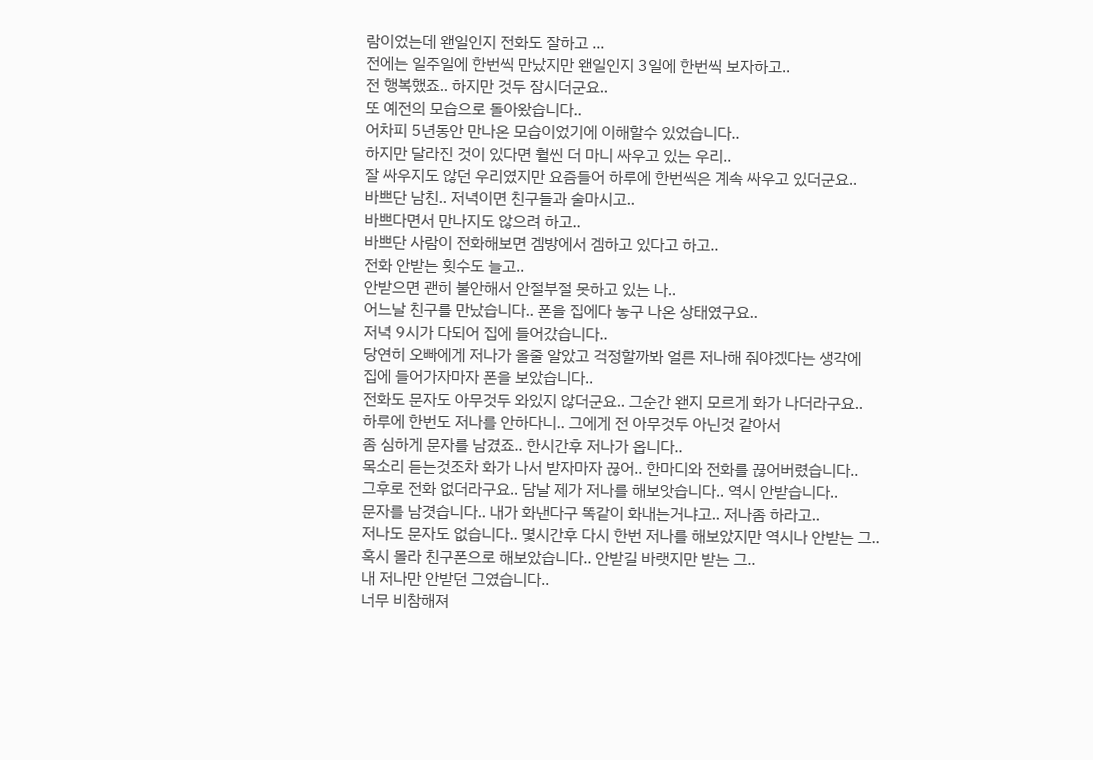람이었는데 왠일인지 전화도 잘하고 ...
전에는 일주일에 한번씩 만났지만 왠일인지 3일에 한번씩 보자하고..
전 행복했죠.. 하지만 것두 잠시더군요..
또 예전의 모습으로 돌아왔습니다..
어차피 5년동안 만나온 모습이었기에 이해할수 있었습니다..
하지만 달라진 것이 있다면 훨씬 더 마니 싸우고 있는 우리..
잘 싸우지도 않던 우리였지만 요즘들어 하루에 한번씩은 계속 싸우고 있더군요..
바쁘단 남친.. 저녁이면 친구들과 술마시고..
바쁘다면서 만나지도 않으려 하고..
바쁘단 사람이 전화해보면 겜방에서 겜하고 있다고 하고..
전화 안받는 횟수도 늘고..
안받으면 괜히 불안해서 안절부절 못하고 있는 나..
어느날 친구를 만났습니다.. 폰을 집에다 놓구 나온 상태였구요..
저녁 9시가 다되어 집에 들어갔습니다..
당연히 오빠에게 저나가 올줄 알았고 걱정할까봐 얼른 저나해 줘야겠다는 생각에
집에 들어가자마자 폰을 보았습니다..
전화도 문자도 아무것두 와있지 않더군요.. 그순간 왠지 모르게 화가 나더라구요..
하루에 한번도 저나를 안하다니.. 그에게 전 아무것두 아닌것 같아서
좀 심하게 문자를 남겼죠.. 한시간후 저나가 옵니다..
목소리 듣는것조차 화가 나서 받자마자 끊어.. 한마디와 전화를 끊어버렸습니다..
그후로 전화 없더라구요.. 담날 제가 저나를 해보앗습니다.. 역시 안받습니다..
문자를 남겻습니다.. 내가 화낸다구 똑같이 화내는거냐고.. 저나좀 하라고..
저나도 문자도 없습니다.. 몇시간후 다시 한번 저나를 해보았지만 역시나 안받는 그..
혹시 몰라 친구폰으로 해보았습니다.. 안받길 바랫지만 받는 그..
내 저나만 안받던 그였습니다..
너무 비참해져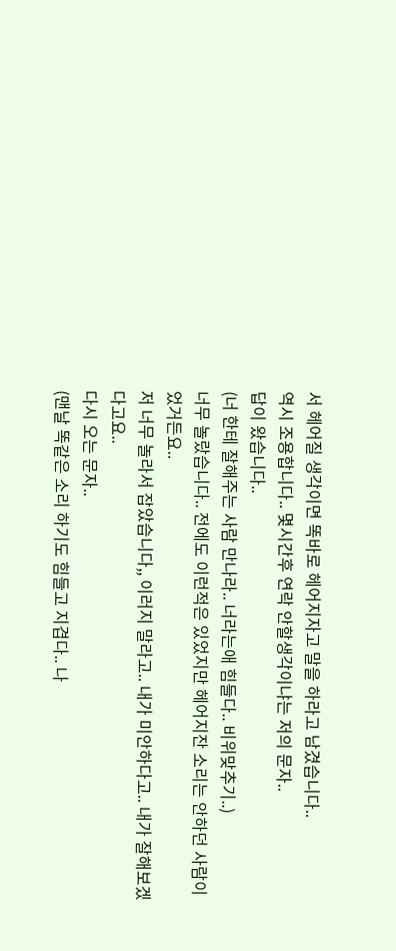서 헤어질 생각이면 똑바로 헤어지자고 말을 하라고 남겼습니다..
역시 조용합니다.. 몇시간후 연락 안할생각이냐는 저의 문자..
답이 왔습니다..
(너 한테 잘해주는 사람 만나라.. 너라는애 힘들다.. 비위맞추기..)
너무 놀랐습니다.. 전에도 이런적은 있었지만 헤어지잔 소리는 안하던 사람이었거든요..
저 너무 놀라서 잡았습니다,, 이러지 말라고.. 내가 미안하다고.. 내가 잘해보겠다고요..
다시 오는 문자..
(맨날 똑같은 소리 하기도 힘들고 지겹다.. 나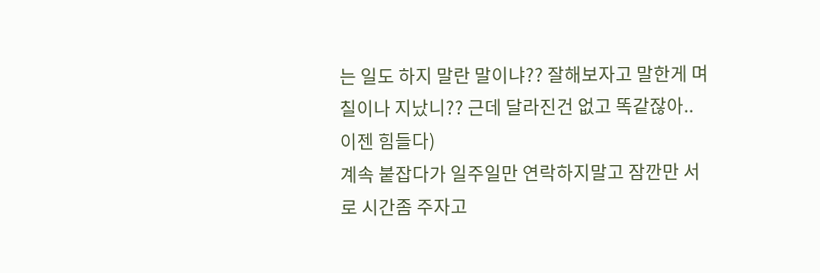는 일도 하지 말란 말이냐?? 잘해보자고 말한게 며칠이나 지났니?? 근데 달라진건 없고 똑같잖아.. 이젠 힘들다)
계속 붙잡다가 일주일만 연락하지말고 잠깐만 서로 시간좀 주자고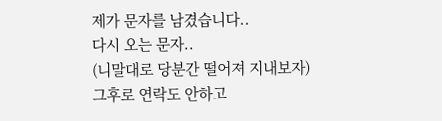제가 문자를 남겼습니다..
다시 오는 문자..
(니말대로 당분간 떨어져 지내보자)
그후로 연락도 안하고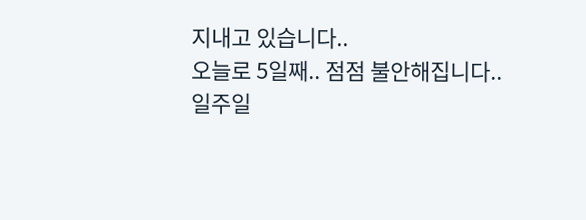지내고 있습니다..
오늘로 5일째.. 점점 불안해집니다..
일주일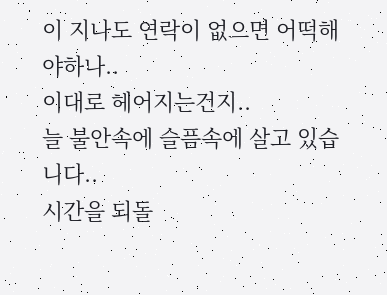이 지나도 연락이 없으면 어떡해야하나..
이대로 헤어지는건지..
늘 불안속에 슬픔속에 살고 있습니다..
시간을 되돌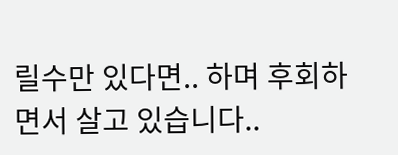릴수만 있다면.. 하며 후회하면서 살고 있습니다..